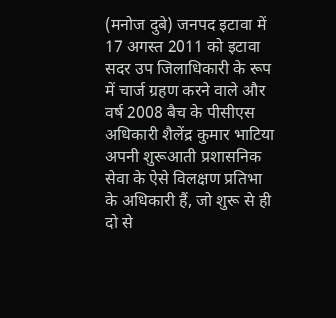(मनोज दुबे) जनपद इटावा में 17 अगस्त 2011 को इटावा सदर उप जिलाधिकारी के रूप में चार्ज ग्रहण करने वाले और वर्ष 2008 बैच के पीसीएस अधिकारी शैलेंद्र कुमार भाटिया अपनी शुरूआती प्रशासनिक सेवा के ऐसे विलक्षण प्रतिभा के अधिकारी हैं, जो शुरू से ही दो से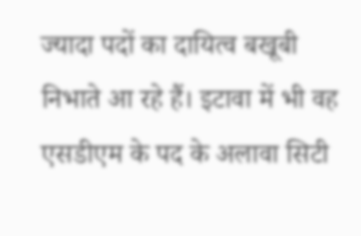ज्यादा पदों का दायित्व बखूबी निभाते आ रहे हैं। इटावा में भी वह एसडीएम के पद के अलावा सिटी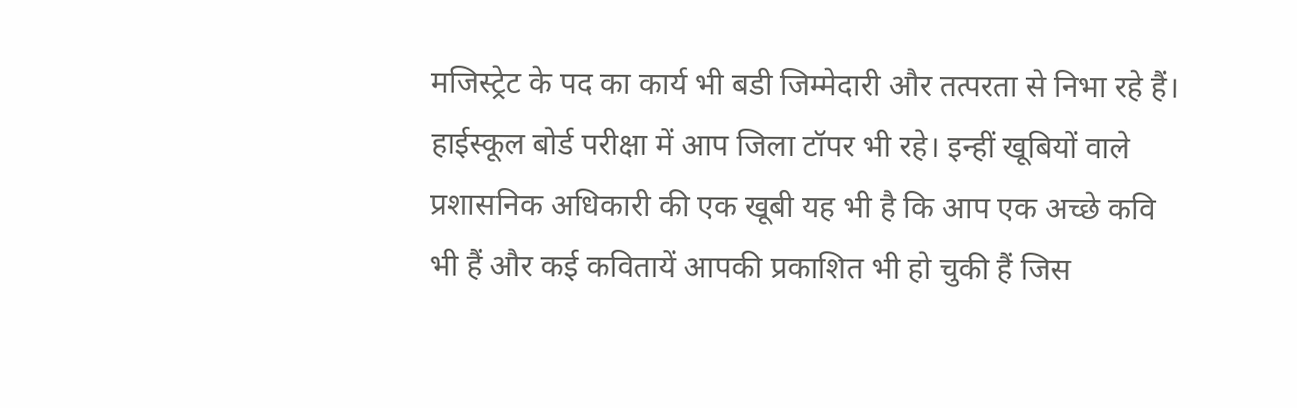मजिस्ट्रेट के पद का कार्य भी बडी जिम्मेदारी और तत्परता से निभा रहे हैं। हाईस्कूल बोर्ड परीक्षा में आप जिला टॉपर भी रहे। इन्हीं खूबियों वाले प्रशासनिक अधिकारी की एक खूबी यह भी है कि आप एक अच्छे कवि भी हैं और कई कवितायें आपकी प्रकाशित भी हो चुकी हैं जिस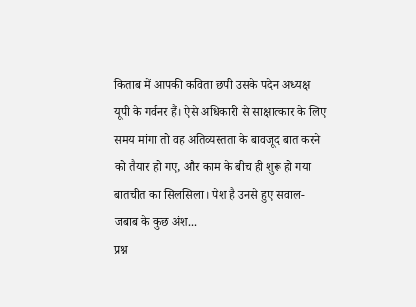किताब में आपकी कविता छपी उसके पदेन अध्यक्ष यूपी के गर्वनर हैं। ऐसे अधिकारी से साक्षात्कार के लिए समय मांगा तो वह अतिव्यस्तता के बावजूद बात करने को तैयार हो गए, और काम के बीच ही शुरू हो गया बातचीत का सिलसिला। पेश है उनसे हुए सवाल-जबाब के कुछ अंश...
प्रश्न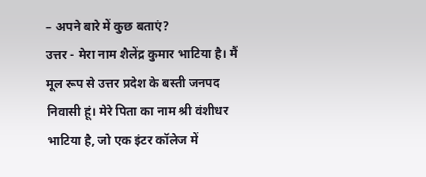– अपने बारे में कुछ बताएं?
उत्तर - मेरा नाम शैलेंद्र कुमार भाटिया है। मैं मूल रूप से उत्तर प्रदेश के बस्ती जनपद निवासी हूं। मेरे पिता का नाम श्री वंशीधर भाटिया है, जो एक इंटर कॉलेज में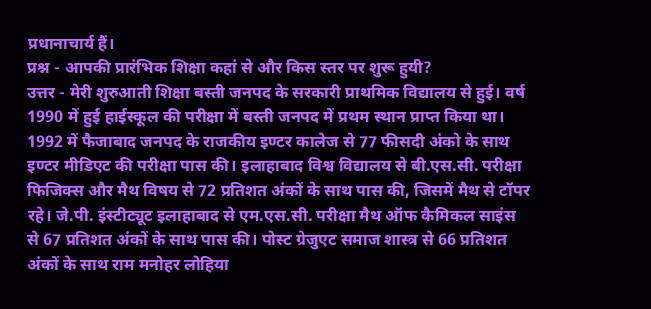प्रधानाचार्य हैं।
प्रश्न - आपकी प्रारंभिक शिक्षा कहां से और किस स्तर पर शुरू हुयी?
उत्तर - मेरी शुरुआती शिक्षा बस्ती जनपद के सरकारी प्राथमिक विद्यालय से हुई। वर्ष 1990 में हुई हाईस्कूल की परीक्षा में बस्ती जनपद में प्रथम स्थान प्राप्त किया था। 1992 में फैजाबाद जनपद के राजकीय इण्टर कालेज से 77 फीसदी अंको के साथ इण्टर मीडिएट की परीक्षा पास की। इलाहाबाद विश्व विद्यालय से बी.एस.सी. परीक्षा फिजिक्स और मैथ विषय से 72 प्रतिशत अंकों के साथ पास की, जिसमें मैथ से टॉपर रहे। जे.पी. इंस्टीट्यूट इलाहाबाद से एम.एस.सी. परीक्षा मैथ ऑफ कैमिकल साइंस से 67 प्रतिशत अंकों के साथ पास की। पोस्ट ग्रेजुएट समाज शास्त्र से 66 प्रतिशत अंकों के साथ राम मनोहर लोहिया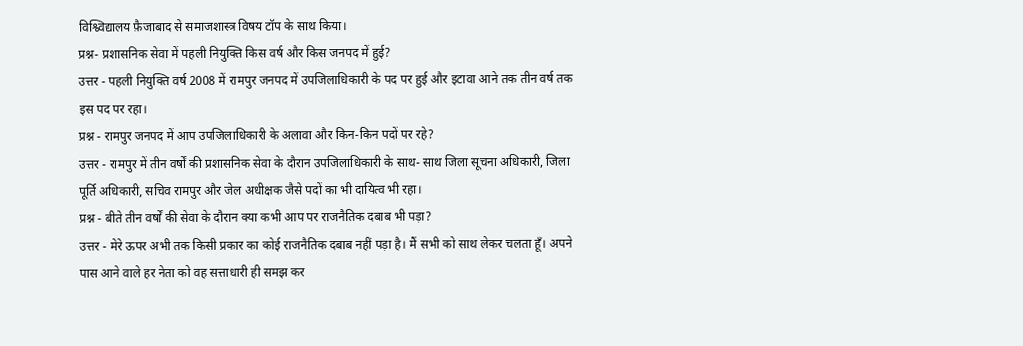विश्व्विद्यालय फ़ैजाबाद से समाजशास्त्र विषय टॉप के साथ किया।
प्रश्न- प्रशासनिक सेवा में पहली नियुक्ति किस वर्ष और किस जनपद में हुई?
उत्तर - पहली नियुक्ति वर्ष 2008 में रामपुर जनपद में उपजिलाधिकारी के पद पर हुई और इटावा आने तक तीन वर्ष तक इस पद पर रहा।
प्रश्न - रामपुर जनपद में आप उपजिलाधिकारी के अलावा और किन-किन पदों पर रहे?
उत्तर - रामपुर में तीन वर्षों की प्रशासनिक सेवा के दौरान उपजिलाधिकारी के साथ- साथ जिला सूचना अधिकारी, जिला पूर्ति अधिकारी, सचिव रामपुर और जेल अधीक्षक जैसे पदों का भी दायित्व भी रहा।
प्रश्न - बीते तीन वर्षों की सेवा के दौरान क्या कभी आप पर राजनैतिक दबाब भी पड़ा?
उत्तर - मेरे ऊपर अभी तक किसी प्रकार का कोई राजनैतिक दबाब नहीं पड़ा है। मैं सभी को साथ लेकर चलता हूँ। अपने पास आने वाले हर नेता को वह सत्ताधारी ही समझ कर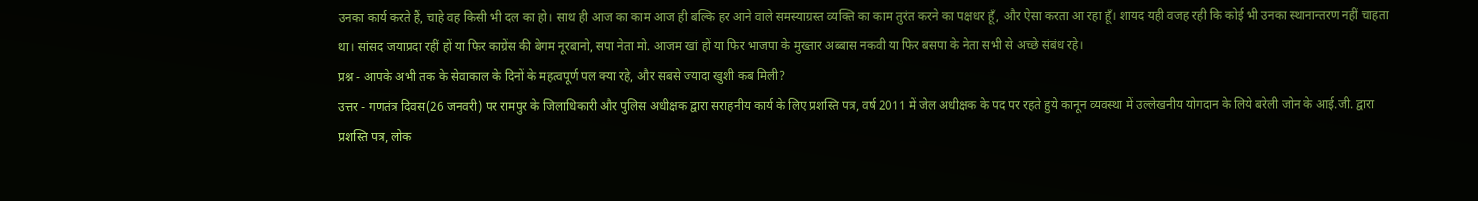उनका कार्य करते हैं, चाहे वह किसी भी दल का हो। साथ ही आज का काम आज ही बल्कि हर आने वाले समस्याग्रस्त व्यक्ति का काम तुरंत करने का पक्षधर हूँ, और ऐसा करता आ रहा हूँ। शायद यही वजह रही कि कोई भी उनका स्थानान्तरण नहीं चाहता था। सांसद जयाप्रदा रहीं हों या फिर काग्रेंस की बेगम नूरबानो, सपा नेता मो. आजम खां हों या फिर भाजपा के मुख्तार अब्बास नकवी या फिर बसपा के नेता सभी से अच्छे संबंध रहे।
प्रश्न - आपके अभी तक के सेवाकाल के दिनों के महत्वपूर्ण पल क्या रहे, और सबसे ज्यादा खुशी कब मिली?
उत्तर - गणतंत्र दिवस(26 जनवरी) पर रामपुर के जिलाधिकारी और पुलिस अधीक्षक द्वारा सराहनीय कार्य के लिए प्रशस्ति पत्र, वर्ष 2011 में जेल अधीक्षक के पद पर रहते हुये कानून व्यवस्था में उल्लेखनीय योगदान के लिये बरेली जोन के आई.जी. द्वारा प्रशस्ति पत्र, लोक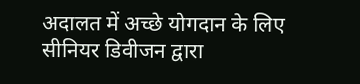अदालत में अच्छे योगदान के लिए सीनियर डिवीजन द्वारा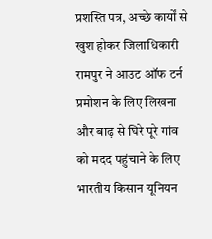प्रशस्ति पत्र, अच्छे कार्यों से खुश होकर जिलाधिकारी रामपुर ने आउट ऑफ टर्न प्रमोशन के लिए लिखना और बाढ़ से घिरे पूरे गांव को मदद पहुंचाने के लिए भारतीय किसान यूनियन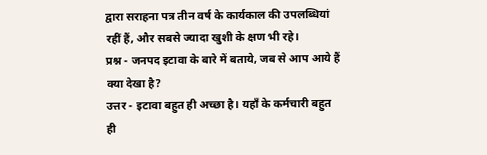द्वारा सराहना पत्र तीन वर्ष के कार्यकाल की उपलब्धियां रहीं हैं, और सबसे ज्यादा खुशी के क्षण भी रहे।
प्रश्न - जनपद इटावा के बारे में बताये, जब से आप आये हैं क्या देखा है?
उत्तर - इटावा बहुत ही अच्छा है। यहाँ के कर्मचारी बहुत ही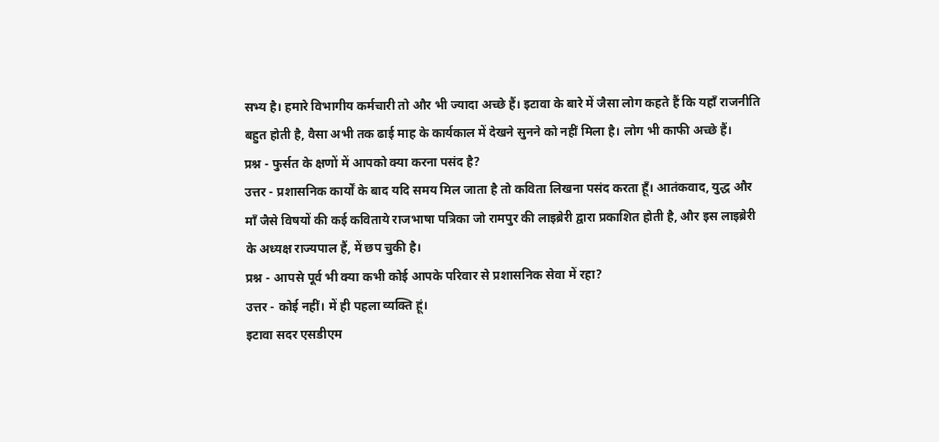सभ्य है। हमारे विभागीय कर्मचारी तो और भी ज्यादा अच्छे हैं। इटावा के बारे में जैसा लोग कहते हैं कि यहाँ राजनीति बहुत होती है, वैसा अभी तक ढाई माह के कार्यकाल में देखने सुनने को नहीं मिला है। लोग भी काफी अच्छे हैं।
प्रश्न - फुर्सत के क्षणों में आपको क्या करना पसंद है?
उत्तर - प्रशासनिक कार्यों के बाद यदि समय मिल जाता है तो कविता लिखना पसंद करता हूँ। आतंकवाद, युद्ध और माँ जैसे विषयों की कई कविताये राजभाषा पत्रिका जो रामपुर की लाइब्रेरी द्वारा प्रकाशित होती है, और इस लाइब्रेरी के अध्यक्ष राज्यपाल हैं, में छप चुकी है।
प्रश्न - आपसे पूर्व भी क्या कभी कोई आपके परिवार से प्रशासनिक सेवा में रहा?
उत्तर - कोई नहीं। में ही पहला व्यक्ति हूं।
इटावा सदर एसडीएम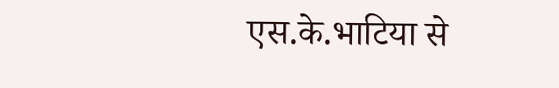एस.के.भाटिया से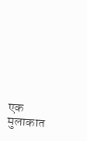एक मुलाकात